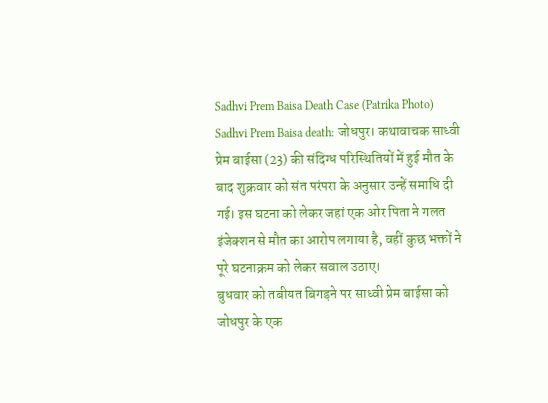Sadhvi Prem Baisa Death Case (Patrika Photo)
Sadhvi Prem Baisa death: जोधपुर। कथावाचक साध्वी प्रेम बाईसा (23) की संदिग्ध परिस्थितियों में हुई मौत के बाद शुक्रवार को संत परंपरा के अनुसार उन्हें समाधि दी गई। इस घटना को लेकर जहां एक ओर पिता ने गलत इंजेक्शन से मौत का आरोप लगाया है, वहीं कुछ भक्तों ने पूरे घटनाक्रम को लेकर सवाल उठाए।
बुधवार को तबीयत बिगड़ने पर साध्वी प्रेम बाईसा को जोधपुर के एक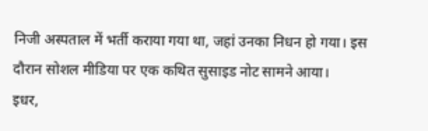निजी अस्पताल में भर्ती कराया गया था, जहां उनका निधन हो गया। इस दौरान सोशल मीडिया पर एक कथित सुसाइड नोट सामने आया।
इधर,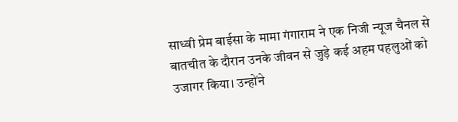साध्वी प्रेम बाईसा के मामा गंगाराम ने एक निजी न्यूज चैनल से बातचीत के दौरान उनके जीवन से जुड़े कई अहम पहलुओं को उजागर किया। उन्होंने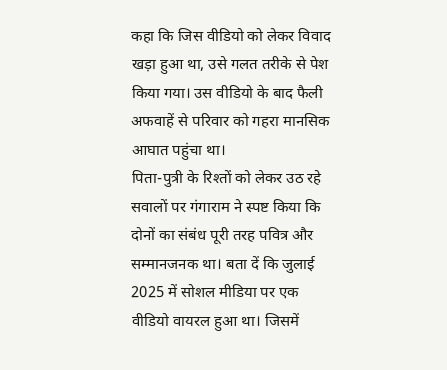कहा कि जिस वीडियो को लेकर विवाद खड़ा हुआ था, उसे गलत तरीके से पेश किया गया। उस वीडियो के बाद फैली अफवाहें से परिवार को गहरा मानसिक आघात पहुंचा था।
पिता-पुत्री के रिश्तों को लेकर उठ रहे सवालों पर गंगाराम ने स्पष्ट किया कि दोनों का संबंध पूरी तरह पवित्र और सम्मानजनक था। बता दें कि जुलाई 2025 में सोशल मीडिया पर एक वीडियो वायरल हुआ था। जिसमें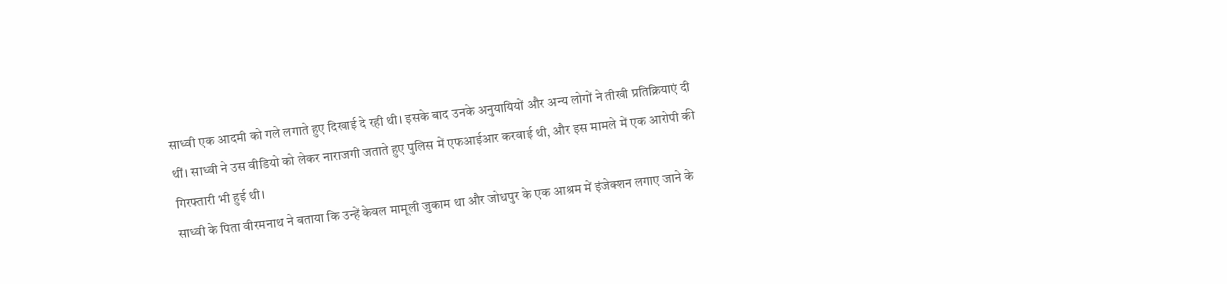साध्वी एक आदमी को गले लगाते हुए दिखाई दे रही थी। इसके बाद उनके अनुयायियों और अन्य लोगों ने तीखी प्रतिक्रियाएं दी थीं। साध्वी ने उस वीडियो को लेकर नाराजगी जताते हुए पुलिस में एफआईआर करवाई थी, और इस मामले में एक आरोपी की गिरफ्तारी भी हुई थी।
साध्वी के पिता वीरमनाथ ने बताया कि उन्हें केवल मामूली जुकाम था और जोधपुर के एक आश्रम में इंजेक्शन लगाए जाने के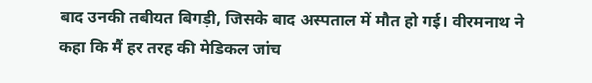बाद उनकी तबीयत बिगड़ी, जिसके बाद अस्पताल में मौत हो गई। वीरमनाथ ने कहा कि मैं हर तरह की मेडिकल जांच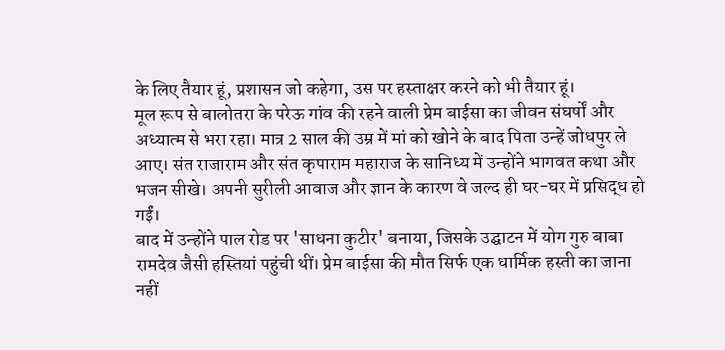के लिए तैयार हूं, प्रशासन जो कहेगा, उस पर हस्ताक्षर करने को भी तैयार हूं।
मूल रूप से बालोतरा के परेऊ गांव की रहने वाली प्रेम बाईसा का जीवन संघर्षों और अध्यात्म से भरा रहा। मात्र 2 साल की उम्र में मां को खोने के बाद पिता उन्हें जोधपुर ले आए। संत राजाराम और संत कृपाराम महाराज के सानिध्य में उन्होंने भागवत कथा और भजन सीखे। अपनी सुरीली आवाज और ज्ञान के कारण वे जल्द ही घर-घर में प्रसिद्ध हो गईं।
बाद में उन्होंने पाल रोड पर 'साधना कुटीर' बनाया, जिसके उद्घाटन में योग गुरु बाबा रामदेव जैसी हस्तियां पहुंची थीं। प्रेम बाईसा की मौत सिर्फ एक धार्मिक हस्ती का जाना नहीं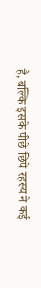है, बल्कि इसके पीछे छिपे रहस्य ने कई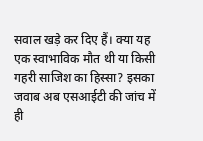सवाल खड़े कर दिए हैं। क्या यह एक स्वाभाविक मौत थी या किसी गहरी साजिश का हिस्सा? इसका जवाब अब एसआईटी की जांच में ही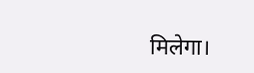मिलेगा।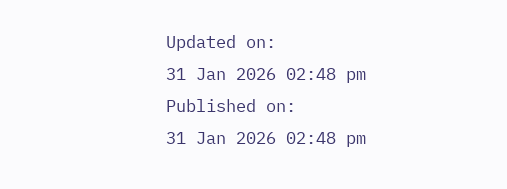Updated on:
31 Jan 2026 02:48 pm
Published on:
31 Jan 2026 02:48 pm